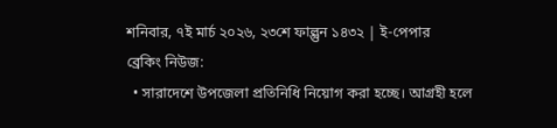শনিবার, ৭ই মার্চ ২০২৬, ২৩শে ফাল্গুন ১৪৩২ | ই-পেপার
ব্রেকিং নিউজ:
  • সারাদেশে উপজেলা প্রতিনিধি নিয়োগ করা হচ্ছে। আগ্রহী হলে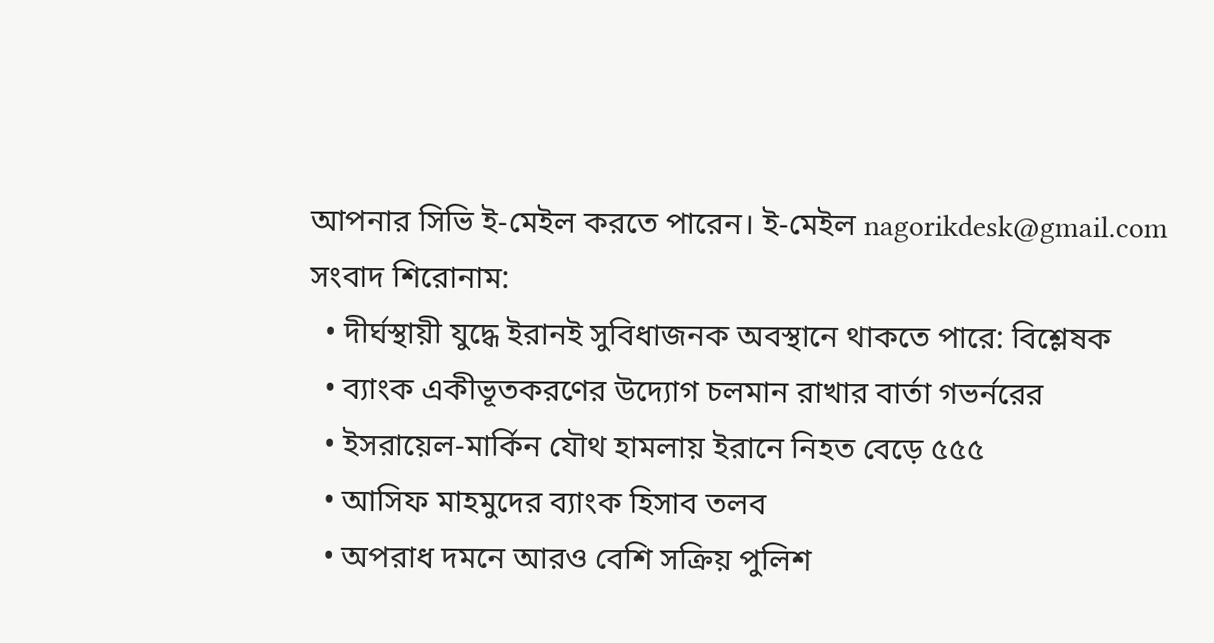আপনার সিভি ই-মেইল করতে পারেন। ই-মেইল nagorikdesk@gmail.com
সংবাদ শিরোনাম:
  • দীর্ঘস্থায়ী যুদ্ধে ইরানই সুবিধাজনক অবস্থানে থাকতে পারে: বিশ্লেষক
  • ব্যাংক একীভূতকরণের উদ্যোগ চলমান রাখার বার্তা গভর্নরের
  • ইসরায়েল-মার্কিন যৌথ হামলায় ইরানে নিহত বেড়ে ৫৫৫
  • আসিফ মাহমুদের ব্যাংক হিসাব তলব
  • অপরাধ দমনে আরও বেশি সক্রিয় পুলিশ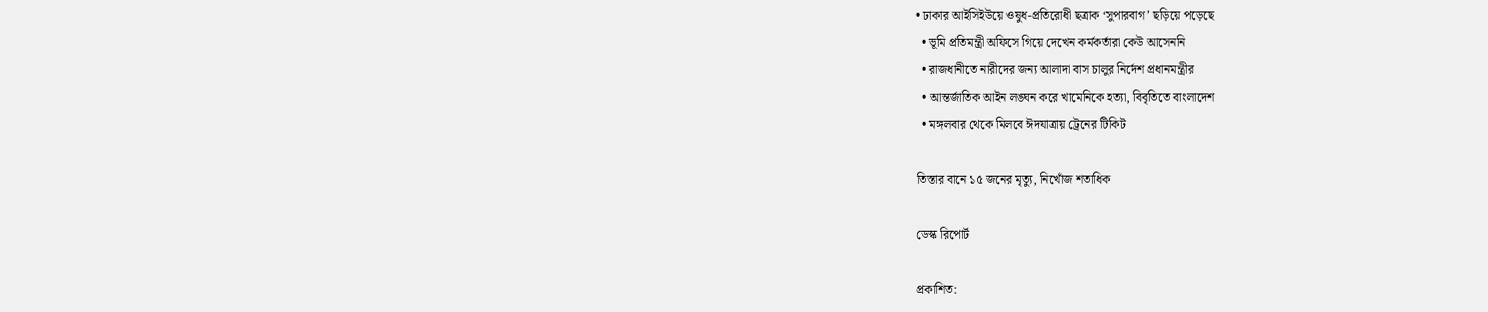• ঢাকার আইসিইউয়ে ওষুধ-প্রতিরোধী ছত্রাক ‘সুপারবাগ’ ছড়িয়ে পড়েছে
  • ভূমি প্রতিমন্ত্রী অফিসে গিয়ে দেখেন কর্মকর্তারা কেউ আসেননি
  • রাজধানীতে নারীদের জন্য আলাদা বাস চালুর নির্দেশ প্রধানমন্ত্রীর
  • আন্তর্জাতিক আইন লঙ্ঘন করে খামেনিকে হত্যা, বিবৃতিতে বাংলাদেশ
  • মঙ্গলবার থেকে মিলবে ঈদযাত্রায় ট্রেনের টিকিট

তিস্তার বানে ১৫ জনের মৃত্যু, নিখোঁজ শতাধিক

ডেস্ক রিপোর্ট

প্রকাশিত: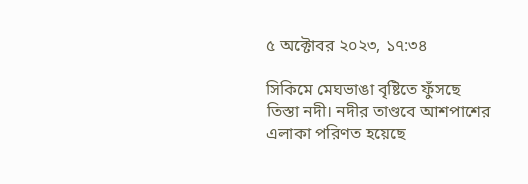৫ অক্টোবর ২০২৩, ১৭:৩৪

সিকিমে মেঘভাঙা বৃষ্টিতে ফুঁসছে তিস্তা নদী। নদীর তাণ্ডবে আশপাশের এলাকা পরিণত হয়েছে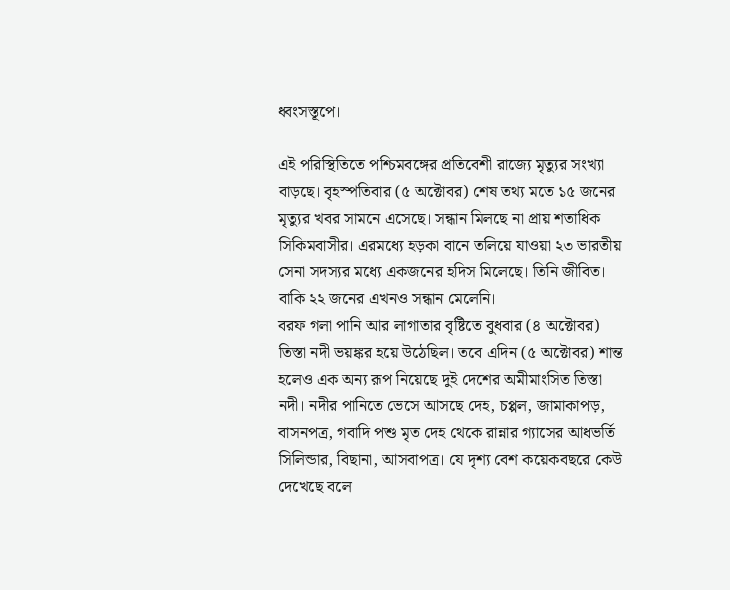ধ্বংসস্তূপে।

এই পরিস্থিতিতে পশ্চিমবঙ্গের প্রতিবেশী রাজ্যে মৃত্যুর সংখ্যা বাড়ছে। বৃহস্পতিবার (৫ অক্টোবর) শেষ তথ্য মতে ১৫ জনের মৃত্যুর খবর সামনে এসেছে। সন্ধান মিলছে না প্রায় শতাধিক সিকিমবাসীর। এরমধ্যে হড়কা বানে তলিয়ে যাওয়া ২৩ ভারতীয় সেনা সদস্যর মধ্যে একজনের হদিস মিলেছে। তিনি জীবিত। বাকি ২২ জনের এখনও সন্ধান মেলেনি।
বরফ গলা পানি আর লাগাতার বৃষ্টিতে বুধবার (৪ অক্টোবর) তিস্তা নদী ভয়ঙ্কর হয়ে উঠেছিল। তবে এদিন (৫ অক্টোবর) শান্ত হলেও এক অন্য রূপ নিয়েছে দুই দেশের অমীমাংসিত তিস্তা নদী। নদীর পানিতে ভেসে আসছে দেহ, চপ্পল, জামাকাপড়, বাসনপত্র, গবাদি পশু মৃত দেহ থেকে রান্নার গ্যাসের আধভর্তি সিলিন্ডার, বিছানা, আসবাপত্র। যে দৃশ্য বেশ কয়েকবছরে কেউ দেখেছে বলে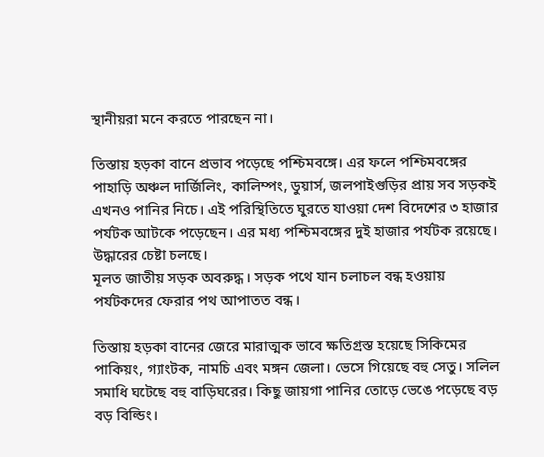স্থানীয়রা মনে করতে পারছেন না।

তিস্তায় হড়কা বানে প্রভাব পড়েছে পশ্চিমবঙ্গে। এর ফলে পশ্চিমবঙ্গের পাহাড়ি অঞ্চল দার্জিলিং, কালিম্পং, ডুয়ার্স, জলপাইগুড়ির প্রায় সব সড়কই এখনও পানির নিচে। এই পরিস্থিতিতে ঘুরতে যাওয়া দেশ বিদেশের ৩ হাজার পর্যটক আটকে পড়েছেন। এর মধ্য পশ্চিমবঙ্গের দুই হাজার পর্যটক রয়েছে। উদ্ধারের চেষ্টা চলছে।
মূলত জাতীয় সড়ক অবরুদ্ধ। সড়ক পথে যান চলাচল বন্ধ হওয়ায় পর্যটকদের ফেরার পথ আপাতত বন্ধ।

তিস্তায় হড়কা বানের জেরে মারাত্মক ভাবে ক্ষতিগ্রস্ত হয়েছে সিকিমের পাকিয়ং, গ্যাংটক, নামচি এবং মঙ্গন জেলা। ভেসে গিয়েছে বহু সেতু। সলিল সমাধি ঘটেছে বহু বাড়িঘরের। কিছু জায়গা পানির তোড়ে ভেঙে পড়েছে বড় বড় বিল্ডিং।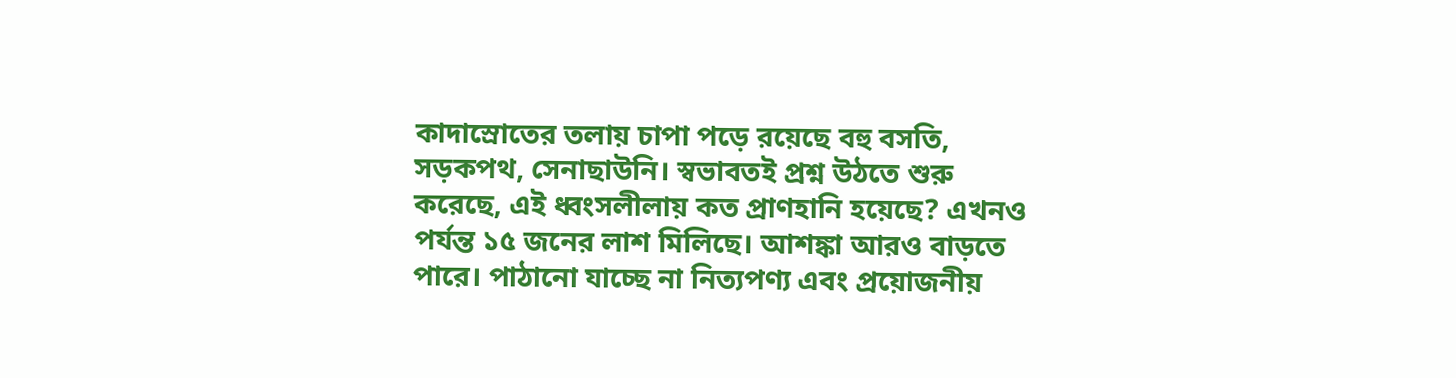কাদাস্রোতের তলায় চাপা পড়ে রয়েছে বহু বসতি, সড়কপথ, সেনাছাউনি। স্বভাবতই প্রশ্ন উঠতে শুরু করেছে, এই ধ্বংসলীলায় কত প্রাণহানি হয়েছে? এখনও পর্যন্ত ১৫ জনের লাশ মিলিছে। আশঙ্কা আরও বাড়তে পারে। পাঠানো যাচ্ছে না নিত্যপণ্য এবং প্রয়োজনীয়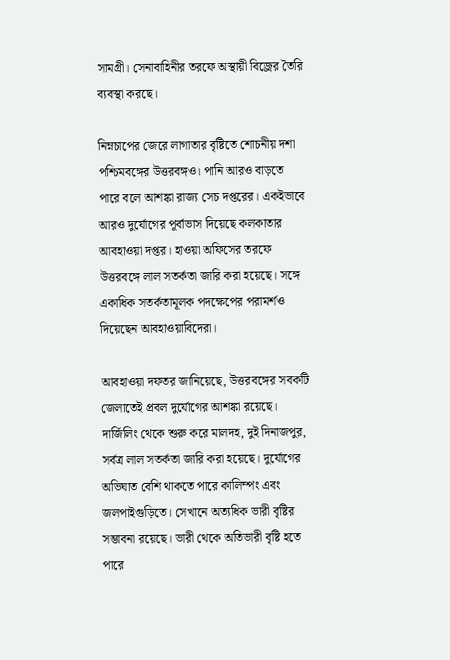সামগ্রী। সেনাবাহিনীর তরফে অস্থায়ী বিজ্রের তৈরি ব্যবস্থা করছে।

নিম্নচাপের জেরে লাগাতার বৃষ্টিতে শোচনীয় দশা পশ্চিমবঙ্গের উত্তরবঙ্গও। পানি আরও বাড়তে পারে বলে আশঙ্কা রাজ্য সেচ দপ্তরের। একইভাবে আরও দুর্যোগের পূর্বাভাস দিয়েছে কলকাতার আবহাওয়া দপ্তর। হাওয়া অফিসের তরফে উত্তরবঙ্গে লাল সতর্কতা জারি করা হয়েছে। সঙ্গে একাধিক সতর্কতামূলক পদক্ষেপের পরামর্শও দিয়েছেন আবহাওয়াবিদেরা।

আবহাওয়া দফতর জানিয়েছে, উত্তরবঙ্গের সবকটি জেলাতেই প্রবল দুর্যোগের আশঙ্কা রয়েছে। দার্জিলিং থেকে শুরু করে মালদহ, দুই দিনাজপুর, সর্বত্র লাল সতর্কতা জারি করা হয়েছে। দুর্যোগের অভিঘাত বেশি থাকতে পারে কালিম্পং এবং জলপাইগুড়িতে। সেখানে অত্যধিক ভারী বৃষ্টির সম্ভাবনা রয়েছে। ভারী থেকে অতিভারী বৃষ্টি হতে পারে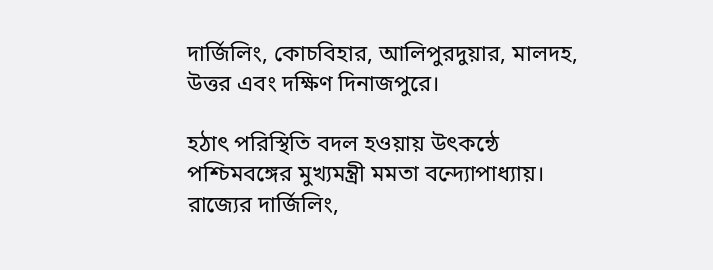দার্জিলিং, কোচবিহার, আলিপুরদুয়ার, মালদহ, উত্তর এবং দক্ষিণ দিনাজপুরে।

হঠাৎ পরিস্থিতি বদল হওয়ায় উৎকন্ঠে পশ্চিমবঙ্গের মুখ্যমন্ত্রী মমতা বন্দ্যোপাধ্যায়। রাজ্যের দার্জিলিং,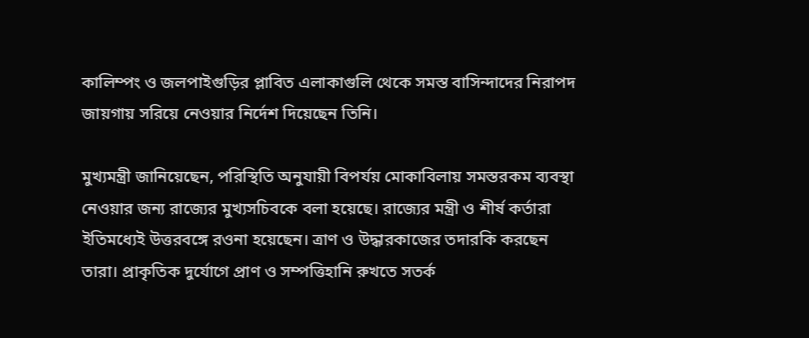কালিম্পং ও জলপাইগুড়ির প্লাবিত এলাকাগুলি থেকে সমস্ত বাসিন্দাদের নিরাপদ জায়গায় সরিয়ে নেওয়ার নির্দেশ দিয়েছেন তিনি।

মুখ্যমন্ত্রী জানিয়েছেন, পরিস্থিতি অনুযায়ী বিপর্যয় মোকাবিলায় সমস্তরকম ব্যবস্থা নেওয়ার জন্য রাজ্যের মুখ্যসচিবকে বলা হয়েছে। রাজ্যের মন্ত্রী ও শীর্ষ কর্তারা ইতিমধ্যেই উত্তরবঙ্গে রওনা হয়েছেন। ত্রাণ ও উদ্ধারকাজের তদারকি করছেন তারা। প্রাকৃতিক দুর্যোগে প্রাণ ও সম্পত্তিহানি রুখতে সতর্ক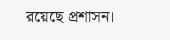রয়েছে প্রশাসন।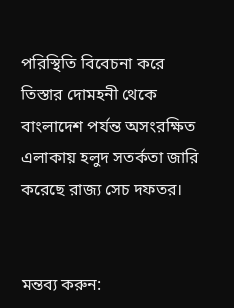পরিস্থিতি বিবেচনা করে তিস্তার দোমহনী থেকে বাংলাদেশ পর্যন্ত অসংরক্ষিত এলাকায় হলুদ সতর্কতা জারি করেছে রাজ্য সেচ দফতর।


মন্তব্য করুন: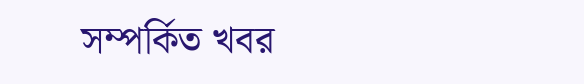সম্পর্কিত খবর